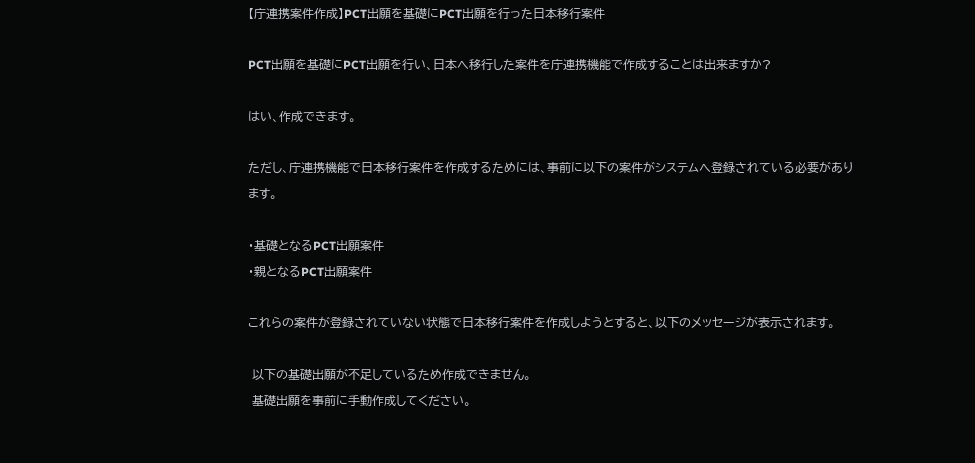【庁連携案件作成】PCT出願を基礎にPCT出願を行った日本移行案件

PCT出願を基礎にPCT出願を行い、日本へ移行した案件を庁連携機能で作成することは出来ますか?

はい、作成できます。

ただし、庁連携機能で日本移行案件を作成するためには、事前に以下の案件がシステムへ登録されている必要があります。

・基礎となるPCT出願案件
・親となるPCT出願案件

これらの案件が登録されていない状態で日本移行案件を作成しようとすると、以下のメッセージが表示されます。

 以下の基礎出願が不足しているため作成できません。
 基礎出願を事前に手動作成してください。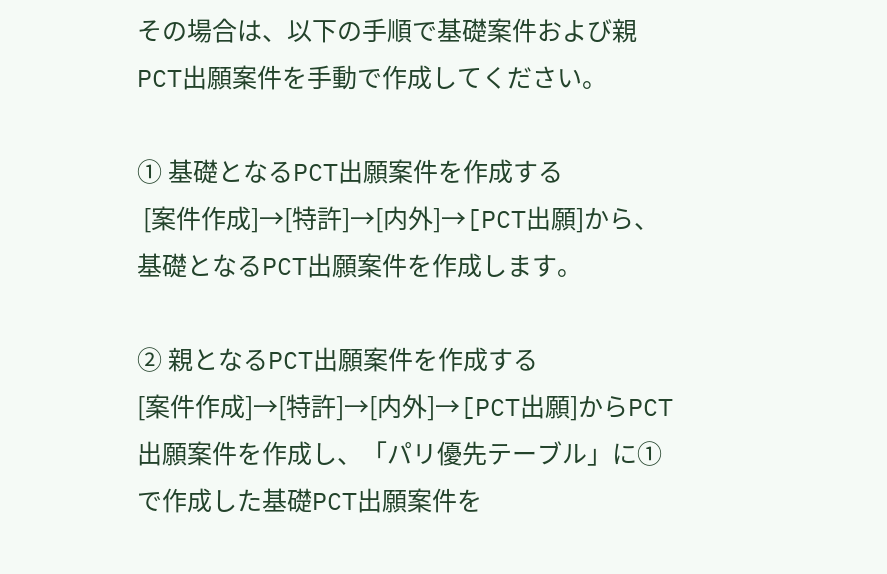その場合は、以下の手順で基礎案件および親PCT出願案件を手動で作成してください。

① 基礎となるPCT出願案件を作成する
 [案件作成]→[特許]→[内外]→[PCT出願]から、基礎となるPCT出願案件を作成します。

② 親となるPCT出願案件を作成する
[案件作成]→[特許]→[内外]→[PCT出願]からPCT出願案件を作成し、「パリ優先テーブル」に①で作成した基礎PCT出願案件を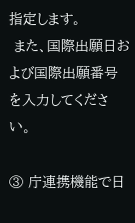指定します。
 また、国際出願日および国際出願番号を入力してください。

③ 庁連携機能で日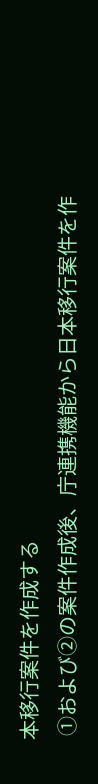本移行案件を作成する
 ①および②の案件作成後、庁連携機能から日本移行案件を作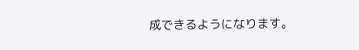成できるようになります。